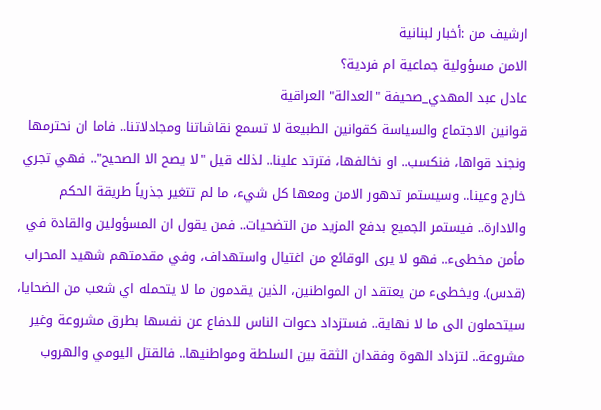ارشيف من :أخبار لبنانية
الامن مسؤولية جماعية ام فردية؟
عادل عبد المهدي_صحيفة "العدالة" العراقية
قوانين الاجتماع والسياسة كقوانين الطبيعة لا تسمع نقاشاتنا ومجادلاتنا.. فاما ان نحترمها ونجند قواها، فنكسب.. او نخالفها، فترتد علينا.. لذلك قيل "لا يصح الا الصحيح".. فهي تجري خارج وعينا.. وسيستمر تدهور الامن ومعها كل شيء، ما لم تتغير جذرياً طريقة الحكم والادارة.. فيستمر الجميع بدفع المزيد من التضحيات.. فمن يقول ان المسؤولين والقادة في مأمن مخطىء.. فهو لا يرى الوقائع من اغتيال واستهداف، وفي مقدمتهم شهيد المحراب (قدس). ويخطىء من يعتقد ان المواطنين، الذين يقدمون ما لا يتحمله اي شعب من الضحايا، سيتحملون الى ما لا نهاية.. فستزداد دعوات الناس للدفاع عن نفسها بطرق مشروعة وغير مشروعة.. لتزداد الهوة وفقدان الثقة بين السلطة ومواطنيها.. فالقتل اليومي والهروب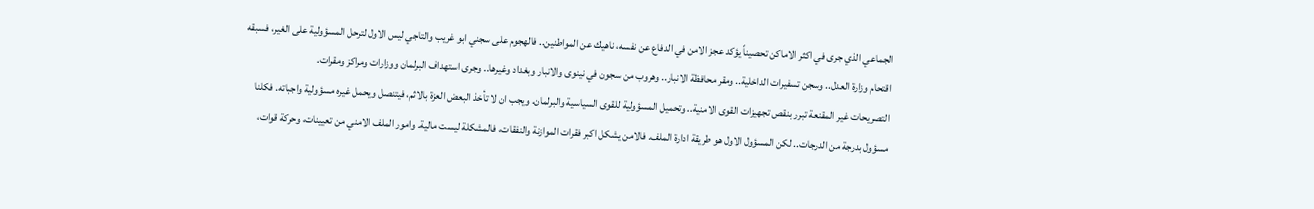الجماعي الذي جرى في اكثر الاماكن تحصيناً يؤكد عجز الامن في الدفاع عن نفسه، ناهيك عن المواطنين.. فالهجوم على سجني ابو غريب والتاجي ليس الاول لترحل المسؤولية على الغير، فسبقه اقتحام وزارة العدل.. وسجن تسفيرات الداخلية.. ومقر محافظة الانبار.. وهروب من سجون في نينوى والانبار وبغداد وغيرها.. وجرى استهداف البرلمان ووزارات ومراكز ومقرات.
التصريحات غير المقنعة تبرر بنقص تجهيزات القوى الامنية.. وتحميل المسؤولية للقوى السياسية والبرلمان. ويجب ان لا تأخذ البعض العزة بالاثم، فيتنصل ويحمل غيره مسؤولية واجباته. فكلنا مسؤول بدرجة من الدرجات.. لكن المسؤول الاول هو طريقة ادارة الملف. فالامن يشكل اكبر فقرات الموازنة والنفقات، فالمشكلة ليست مالية. وامور الملف الامني من تعيينات، وحركة قوات،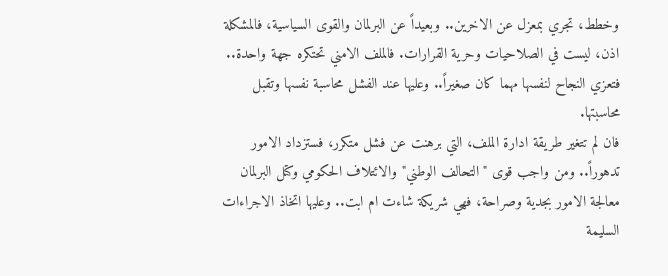وخطط، تجري بمعزل عن الاخرين.. وبعيداً عن البرلمان والقوى السياسية، فالمشكلة اذن، ليست في الصلاحيات وحرية القرارات. فالملف الامني تحتكره جهة واحدة.. فتعزي النجاح لنفسها مهما كان صغيراً.. وعليها عند الفشل محاسبة نفسها وتقبل محاسبتها.
فان لم تتغير طريقة ادارة الملف، التي برهنت عن فشل متكرر، فستزداد الامور تدهوراً.. ومن واجب قوى "التحالف الوطني" والائتلاف الحكومي وكتل البرلمان معالجة الامور بجدية وصراحة، فهي شريكة شاءت ام ابت.. وعليها اتخاذ الاجراءات السليمة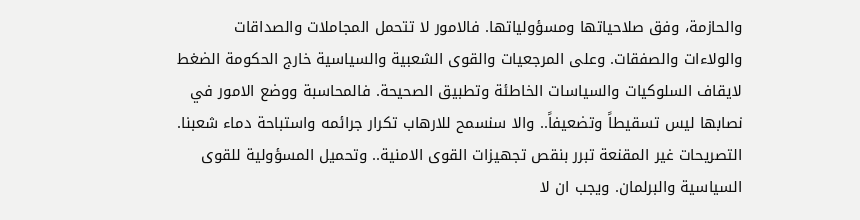والحازمة، وفق صلاحياتها ومسؤولياتها. فالامور لا تتحمل المجاملات والصداقات والولاءات والصفقات. وعلى المرجعيات والقوى الشعبية والسياسية خارج الحكومة الضغط لايقاف السلوكيات والسياسات الخاطئة وتطبيق الصحيحة. فالمحاسبة ووضع الامور في نصابها ليس تسقيطاً وتضعيفاً.. والا سنسمح للارهاب تكرار جرائمه واستباحة دماء شعبنا.
التصريحات غير المقنعة تبرر بنقص تجهيزات القوى الامنية.. وتحميل المسؤولية للقوى السياسية والبرلمان. ويجب ان لا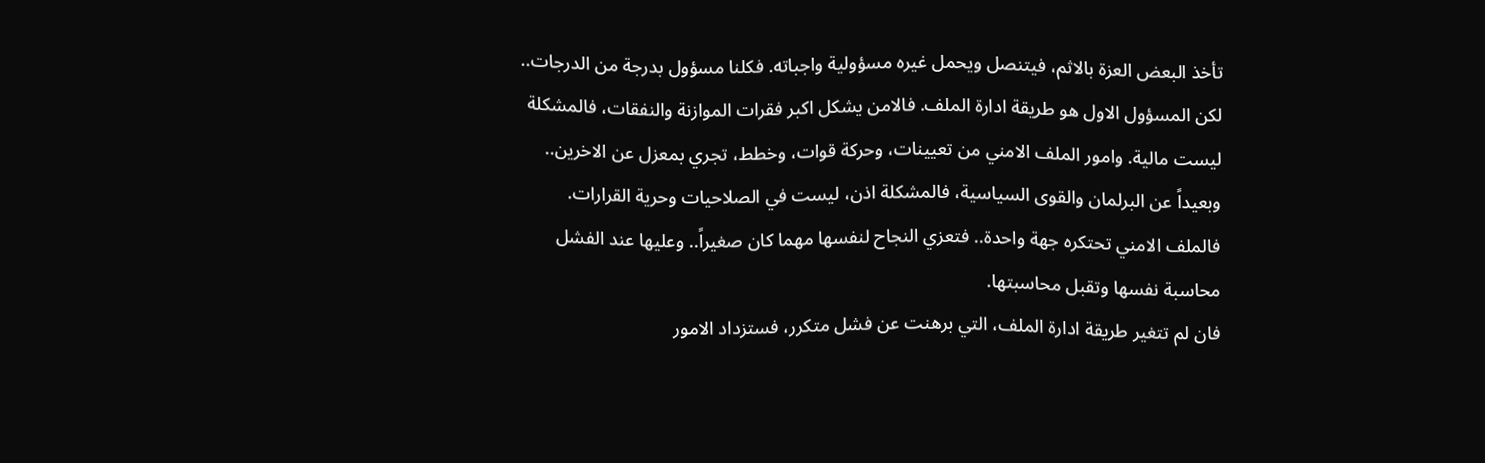تأخذ البعض العزة بالاثم، فيتنصل ويحمل غيره مسؤولية واجباته. فكلنا مسؤول بدرجة من الدرجات.. لكن المسؤول الاول هو طريقة ادارة الملف. فالامن يشكل اكبر فقرات الموازنة والنفقات، فالمشكلة ليست مالية. وامور الملف الامني من تعيينات، وحركة قوات، وخطط، تجري بمعزل عن الاخرين.. وبعيداً عن البرلمان والقوى السياسية، فالمشكلة اذن، ليست في الصلاحيات وحرية القرارات. فالملف الامني تحتكره جهة واحدة.. فتعزي النجاح لنفسها مهما كان صغيراً.. وعليها عند الفشل محاسبة نفسها وتقبل محاسبتها.
فان لم تتغير طريقة ادارة الملف، التي برهنت عن فشل متكرر، فستزداد الامور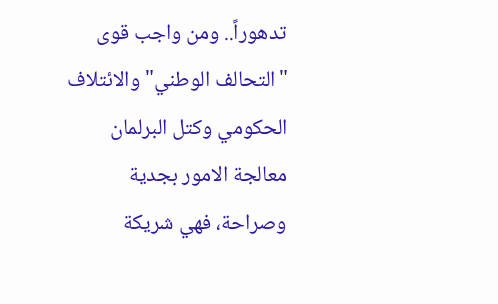تدهوراً.. ومن واجب قوى "التحالف الوطني" والائتلاف الحكومي وكتل البرلمان معالجة الامور بجدية وصراحة، فهي شريكة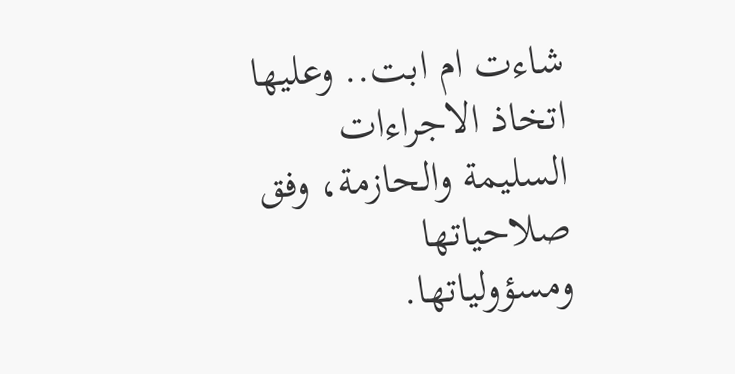شاءت ام ابت.. وعليها اتخاذ الاجراءات السليمة والحازمة، وفق صلاحياتها ومسؤولياتها.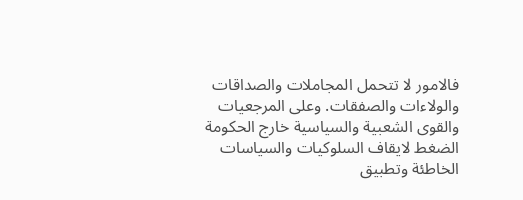فالامور لا تتحمل المجاملات والصداقات والولاءات والصفقات. وعلى المرجعيات والقوى الشعبية والسياسية خارج الحكومة الضغط لايقاف السلوكيات والسياسات الخاطئة وتطبيق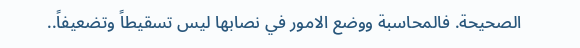الصحيحة. فالمحاسبة ووضع الامور في نصابها ليس تسقيطاً وتضعيفاً..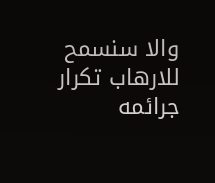والا سنسمح للارهاب تكرار جرائمه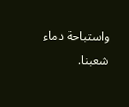واستباحة دماء شعبنا.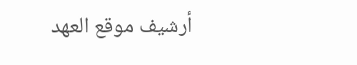أرشيف موقع العهد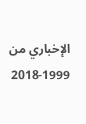الإخباري من 1999-2018